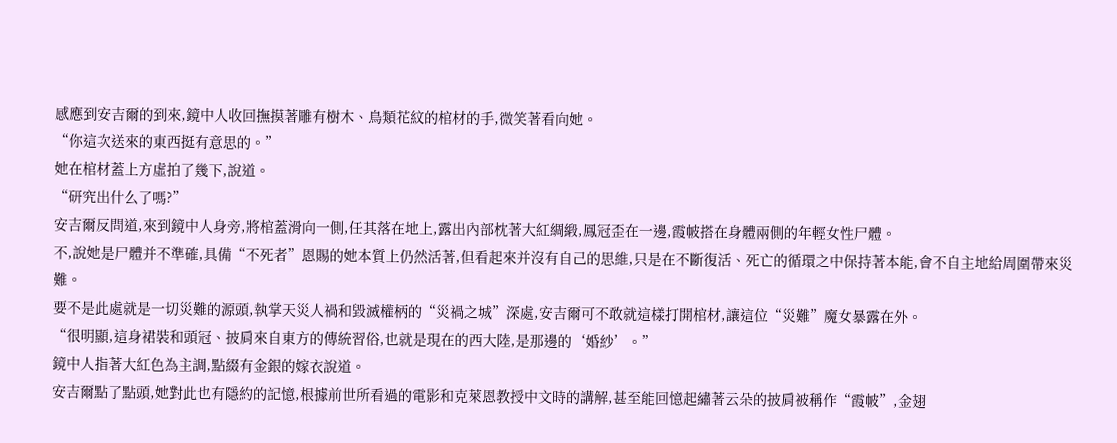感應到安吉爾的到來,鏡中人收回撫摸著雕有樹木、鳥類花紋的棺材的手,微笑著看向她。
“你這次送來的東西挺有意思的。”
她在棺材蓋上方虛拍了幾下,說道。
“研究出什么了嗎?”
安吉爾反問道,來到鏡中人身旁,將棺蓋滑向一側,任其落在地上,露出內部枕著大紅綢緞,鳳冠歪在一邊,霞帔搭在身體兩側的年輕女性尸體。
不,說她是尸體并不準確,具備“不死者”恩賜的她本質上仍然活著,但看起來并沒有自己的思維,只是在不斷復活、死亡的循環之中保持著本能,會不自主地給周圍帶來災難。
要不是此處就是一切災難的源頭,執掌天災人禍和毀滅權柄的“災禍之城”深處,安吉爾可不敢就這樣打開棺材,讓這位“災難”魔女暴露在外。
“很明顯,這身裙裝和頭冠、披肩來自東方的傳統習俗,也就是現在的西大陸,是那邊的‘婚紗’。”
鏡中人指著大紅色為主調,點綴有金銀的嫁衣說道。
安吉爾點了點頭,她對此也有隱約的記憶,根據前世所看過的電影和克萊恩教授中文時的講解,甚至能回憶起繡著云朵的披肩被稱作“霞帔”,金翅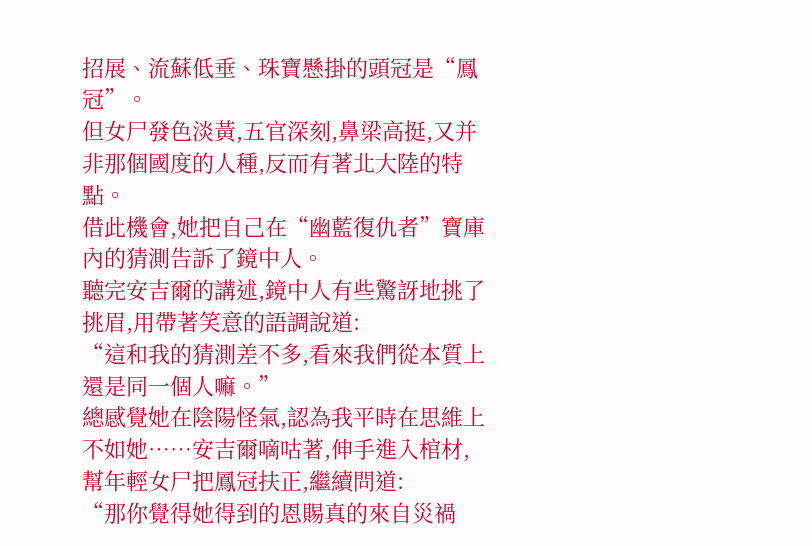招展、流蘇低垂、珠寶懸掛的頭冠是“鳳冠”。
但女尸發色淡黃,五官深刻,鼻梁高挺,又并非那個國度的人種,反而有著北大陸的特點。
借此機會,她把自己在“幽藍復仇者”寶庫內的猜測告訴了鏡中人。
聽完安吉爾的講述,鏡中人有些驚訝地挑了挑眉,用帶著笑意的語調說道:
“這和我的猜測差不多,看來我們從本質上還是同一個人嘛。”
總感覺她在陰陽怪氣,認為我平時在思維上不如她……安吉爾嘀咕著,伸手進入棺材,幫年輕女尸把鳳冠扶正,繼續問道:
“那你覺得她得到的恩賜真的來自災禍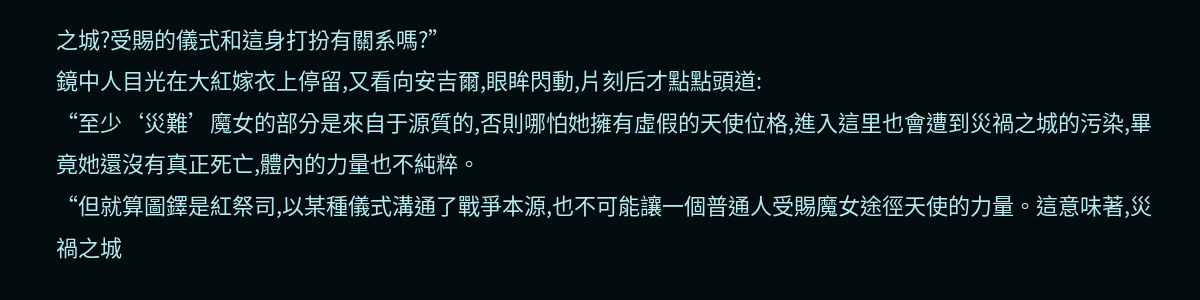之城?受賜的儀式和這身打扮有關系嗎?”
鏡中人目光在大紅嫁衣上停留,又看向安吉爾,眼眸閃動,片刻后才點點頭道:
“至少‘災難’魔女的部分是來自于源質的,否則哪怕她擁有虛假的天使位格,進入這里也會遭到災禍之城的污染,畢竟她還沒有真正死亡,體內的力量也不純粹。
“但就算圖鐸是紅祭司,以某種儀式溝通了戰爭本源,也不可能讓一個普通人受賜魔女途徑天使的力量。這意味著,災禍之城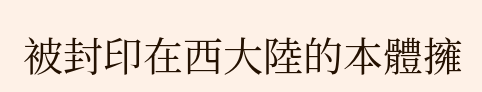被封印在西大陸的本體擁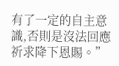有了一定的自主意識,否則是沒法回應祈求降下恩賜。”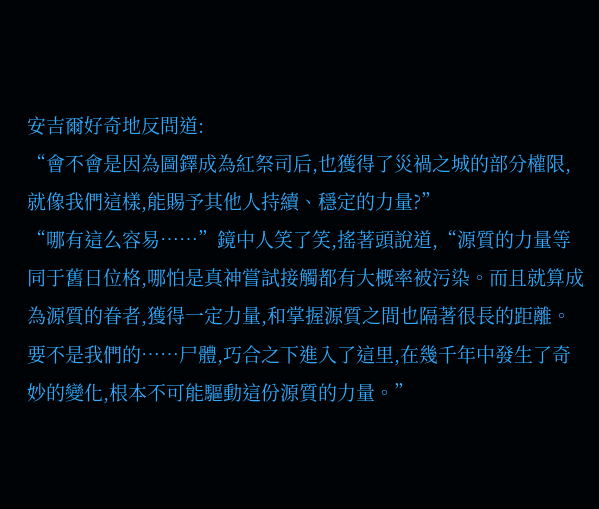安吉爾好奇地反問道:
“會不會是因為圖鐸成為紅祭司后,也獲得了災禍之城的部分權限,就像我們這樣,能賜予其他人持續、穩定的力量?”
“哪有這么容易……”鏡中人笑了笑,搖著頭說道,“源質的力量等同于舊日位格,哪怕是真神嘗試接觸都有大概率被污染。而且就算成為源質的眷者,獲得一定力量,和掌握源質之間也隔著很長的距離。要不是我們的……尸體,巧合之下進入了這里,在幾千年中發生了奇妙的變化,根本不可能驅動這份源質的力量。”